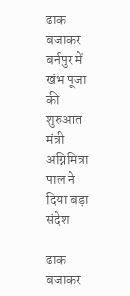ढाक बजाकर बर्नपुर में खंभ पूजा की शुरुआत मंत्री अग्निमित्रा पाल ने दिया बड़ा संदेश

ढाक बजाकर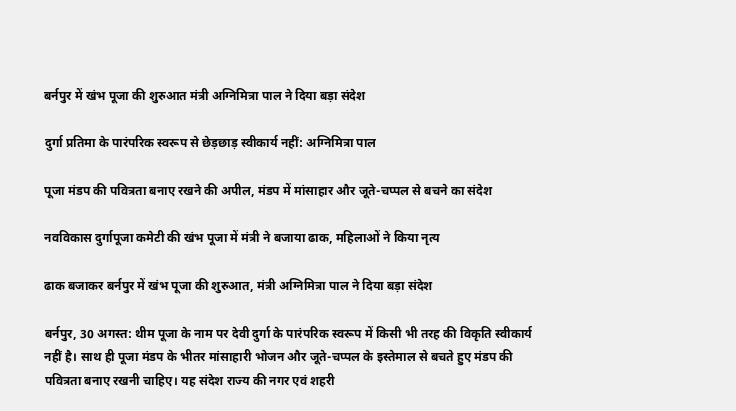बर्नपुर में खंभ पूजा की शुरुआत मंत्री अग्निमित्रा पाल ने दिया बड़ा संदेश

दुर्गा प्रतिमा के पारंपरिक स्वरूप से छेड़छाड़ स्वीकार्य नहीं: अग्निमित्रा पाल

पूजा मंडप की पवित्रता बनाए रखने की अपील, मंडप में मांसाहार और जूते-चप्पल से बचने का संदेश

नवविकास दुर्गापूजा कमेटी की खंभ पूजा में मंत्री ने बजाया ढाक, महिलाओं ने किया नृत्य

ढाक बजाकर बर्नपुर में खंभ पूजा की शुरुआत, मंत्री अग्निमित्रा पाल ने दिया बड़ा संदेश

बर्नपुर, 30 अगस्त: थीम पूजा के नाम पर देवी दुर्गा के पारंपरिक स्वरूप में किसी भी तरह की विकृति स्वीकार्य नहीं है। साथ ही पूजा मंडप के भीतर मांसाहारी भोजन और जूते-चप्पल के इस्तेमाल से बचते हुए मंडप की पवित्रता बनाए रखनी चाहिए। यह संदेश राज्य की नगर एवं शहरी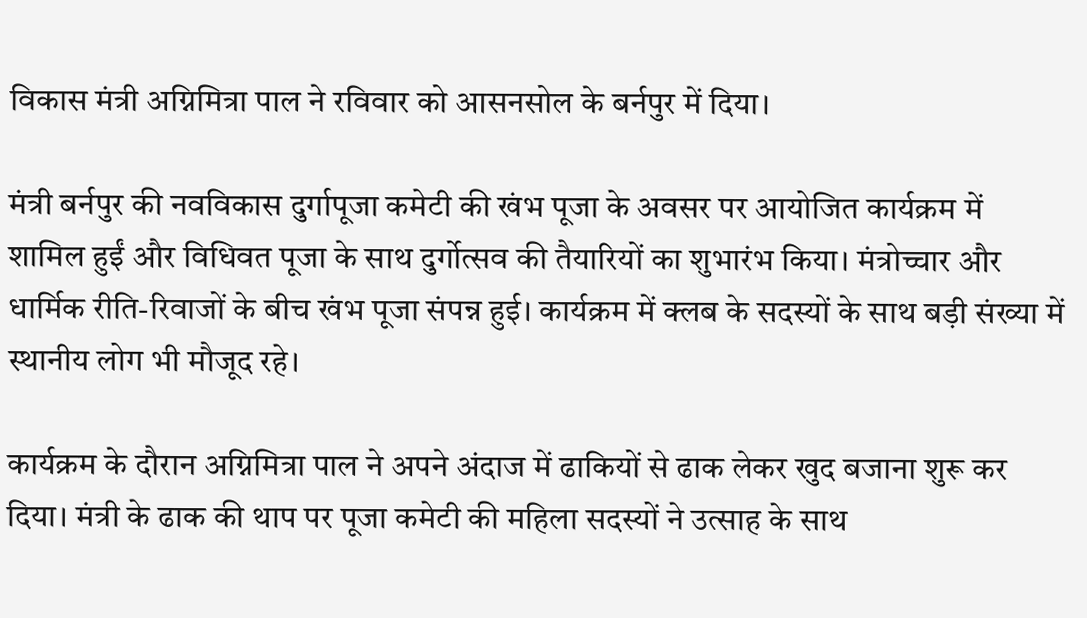विकास मंत्री अग्निमित्रा पाल ने रविवार को आसनसोल के बर्नपुर में दिया।

मंत्री बर्नपुर की नवविकास दुर्गापूजा कमेटी की खंभ पूजा के अवसर पर आयोजित कार्यक्रम में शामिल हुईं और विधिवत पूजा के साथ दुर्गोत्सव की तैयारियों का शुभारंभ किया। मंत्रोच्चार और धार्मिक रीति-रिवाजों के बीच खंभ पूजा संपन्न हुई। कार्यक्रम में क्लब के सदस्यों के साथ बड़ी संख्या में स्थानीय लोग भी मौजूद रहे।

कार्यक्रम के दौरान अग्निमित्रा पाल ने अपने अंदाज में ढाकियों से ढाक लेकर खुद बजाना शुरू कर दिया। मंत्री के ढाक की थाप पर पूजा कमेटी की महिला सदस्यों ने उत्साह के साथ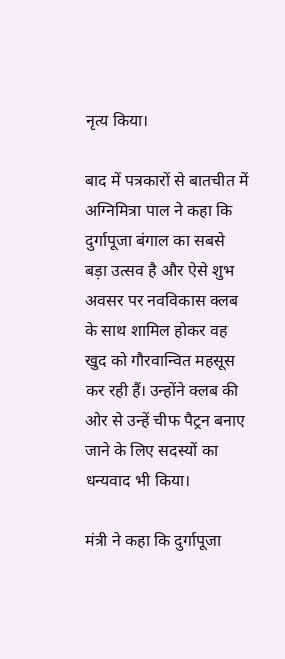नृत्य किया।

बाद में पत्रकारों से बातचीत में अग्निमित्रा पाल ने कहा कि दुर्गापूजा बंगाल का सबसे बड़ा उत्सव है और ऐसे शुभ अवसर पर नवविकास क्लब के साथ शामिल होकर वह खुद को गौरवान्वित महसूस कर रही हैं। उन्होंने क्लब की ओर से उन्हें चीफ पैट्रन बनाए जाने के लिए सदस्यों का धन्यवाद भी किया।

मंत्री ने कहा कि दुर्गापूजा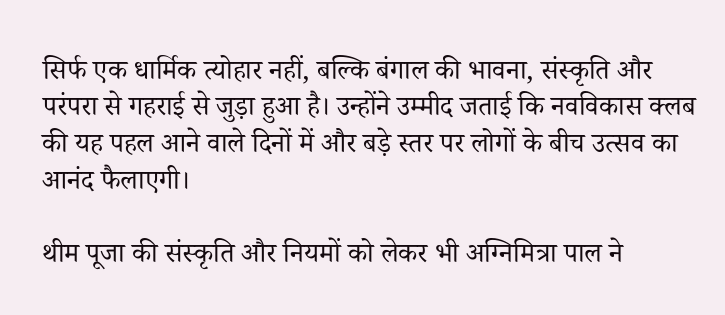सिर्फ एक धार्मिक त्योहार नहीं, बल्कि बंगाल की भावना, संस्कृति और परंपरा से गहराई से जुड़ा हुआ है। उन्होंने उम्मीद जताई कि नवविकास क्लब की यह पहल आने वाले दिनों में और बड़े स्तर पर लोगों के बीच उत्सव का आनंद फैलाएगी।

थीम पूजा की संस्कृति और नियमों को लेकर भी अग्निमित्रा पाल ने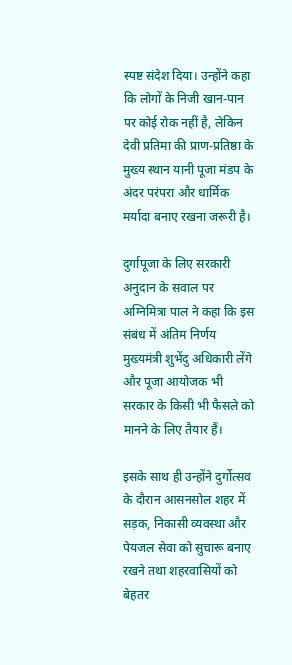स्पष्ट संदेश दिया। उन्होंने कहा कि लोगों के निजी खान-पान पर कोई रोक नहीं है, लेकिन देवी प्रतिमा की प्राण-प्रतिष्ठा के मुख्य स्थान यानी पूजा मंडप के अंदर परंपरा और धार्मिक मर्यादा बनाए रखना जरूरी है।

दुर्गापूजा के लिए सरकारी अनुदान के सवाल पर अग्निमित्रा पाल ने कहा कि इस संबंध में अंतिम निर्णय मुख्यमंत्री शुभेंदु अधिकारी लेंगे और पूजा आयोजक भी सरकार के किसी भी फैसले को मानने के लिए तैयार हैं।

इसके साथ ही उन्होंने दुर्गोत्सव के दौरान आसनसोल शहर में सड़क, निकासी व्यवस्था और पेयजल सेवा को सुचारू बनाए रखने तथा शहरवासियों को बेहतर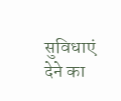सुविधाएं देने का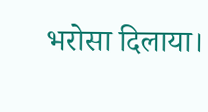भरोसा दिलाया।